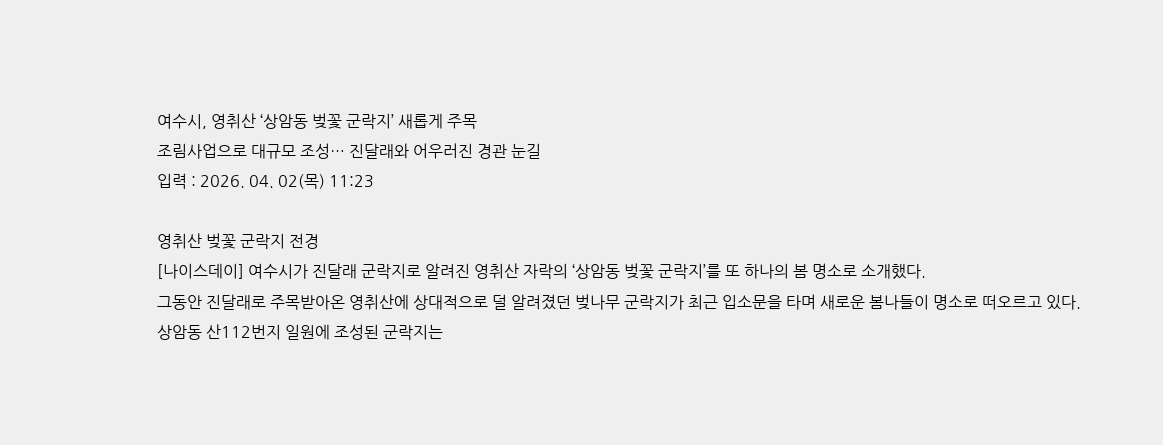여수시, 영취산 ‘상암동 벚꽃 군락지’ 새롭게 주목
조림사업으로 대규모 조성… 진달래와 어우러진 경관 눈길
입력 : 2026. 04. 02(목) 11:23

영취산 벚꽃 군락지 전경
[나이스데이] 여수시가 진달래 군락지로 알려진 영취산 자락의 ‘상암동 벚꽃 군락지’를 또 하나의 봄 명소로 소개했다.
그동안 진달래로 주목받아온 영취산에 상대적으로 덜 알려졌던 벚나무 군락지가 최근 입소문을 타며 새로운 봄나들이 명소로 떠오르고 있다.
상암동 산112번지 일원에 조성된 군락지는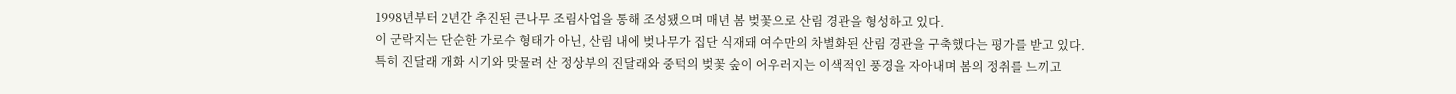1998년부터 2년간 추진된 큰나무 조림사업을 통해 조성됐으며 매년 봄 벚꽃으로 산림 경관을 형성하고 있다.
이 군락지는 단순한 가로수 형태가 아닌, 산림 내에 벚나무가 집단 식재돼 여수만의 차별화된 산림 경관을 구축했다는 평가를 받고 있다.
특히 진달래 개화 시기와 맞물려 산 정상부의 진달래와 중턱의 벚꽃 숲이 어우러지는 이색적인 풍경을 자아내며 봄의 정취를 느끼고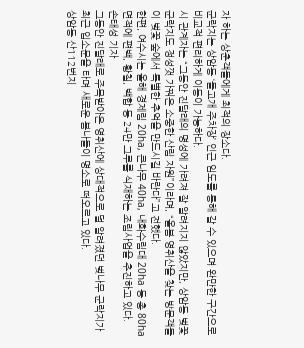자 하는 상춘객들에게 최적의 장소다.
군락지는 상암동 ‘돌고개 주차장’ 인근 임도를 통해 갈 수 있으며 완만한 구간으로 비교적 편리하게 이동이 가능하다.
시 관계자는 “그동안 진달래의 명성에 가려져 잘 알려지지 않았지만, 상암동 벚꽃 군락지도 정성껏 가꿔온 소중한 산림 자원”이라며, “올봄 영취산을 찾는 방문객들이 벚꽃 숲에서 특별한 추억을 만드시길 바란다”고 전했다.
한편, 여수시는 올해 경제림 20ha, 큰나무 40ha, 내화수림대 20ha 등 총 80ha 면적에 편백, 황칠, 백합 등 24만 그루를 식재하는 조림사업을 추진하고 있다.
손태성 기자
그동안 진달래로 주목받아온 영취산에 상대적으로 덜 알려졌던 벚나무 군락지가 최근 입소문을 타며 새로운 봄나들이 명소로 떠오르고 있다.
상암동 산112번지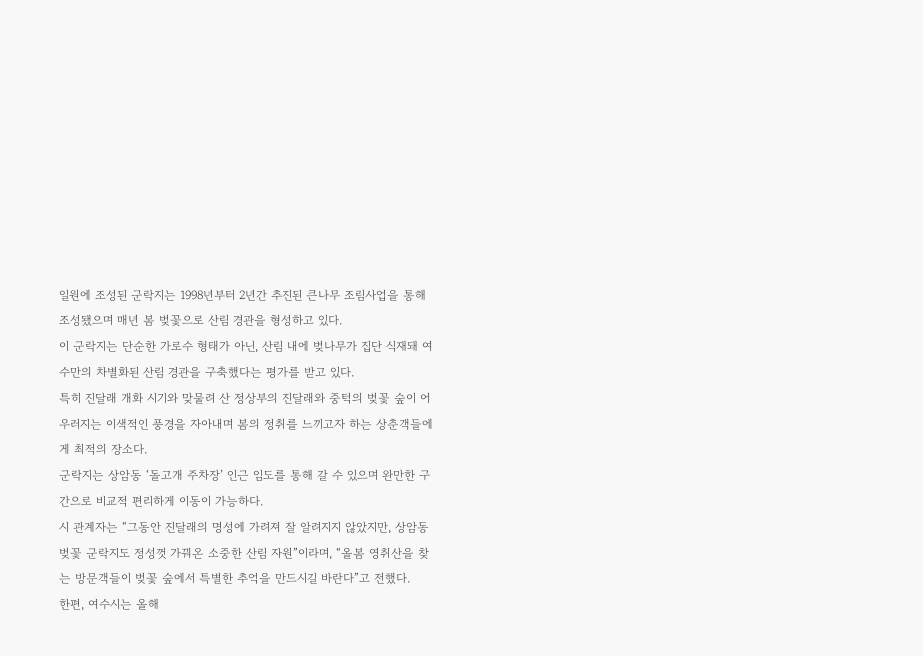일원에 조성된 군락지는 1998년부터 2년간 추진된 큰나무 조림사업을 통해 조성됐으며 매년 봄 벚꽃으로 산림 경관을 형성하고 있다.
이 군락지는 단순한 가로수 형태가 아닌, 산림 내에 벚나무가 집단 식재돼 여수만의 차별화된 산림 경관을 구축했다는 평가를 받고 있다.
특히 진달래 개화 시기와 맞물려 산 정상부의 진달래와 중턱의 벚꽃 숲이 어우러지는 이색적인 풍경을 자아내며 봄의 정취를 느끼고자 하는 상춘객들에게 최적의 장소다.
군락지는 상암동 ‘돌고개 주차장’ 인근 임도를 통해 갈 수 있으며 완만한 구간으로 비교적 편리하게 이동이 가능하다.
시 관계자는 “그동안 진달래의 명성에 가려져 잘 알려지지 않았지만, 상암동 벚꽃 군락지도 정성껏 가꿔온 소중한 산림 자원”이라며, “올봄 영취산을 찾는 방문객들이 벚꽃 숲에서 특별한 추억을 만드시길 바란다”고 전했다.
한편, 여수시는 올해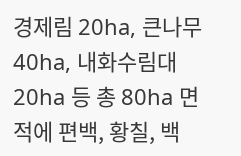경제림 20ha, 큰나무 40ha, 내화수림대 20ha 등 총 80ha 면적에 편백, 황칠, 백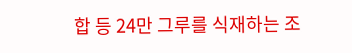합 등 24만 그루를 식재하는 조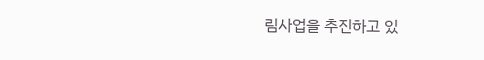림사업을 추진하고 있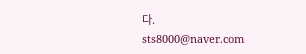다.
sts8000@naver.com